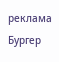реклама
Бургер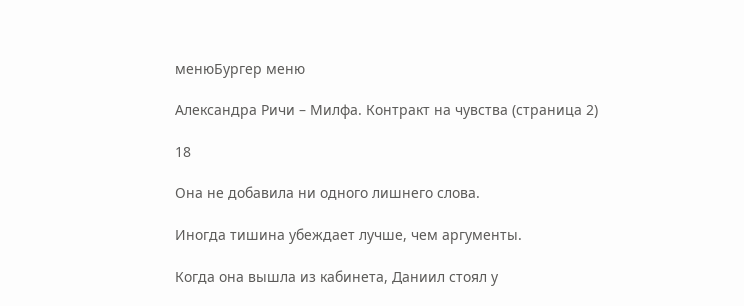менюБургер меню

Александра Ричи – Милфа. Контракт на чувства (страница 2)

18

Она не добавила ни одного лишнего слова.

Иногда тишина убеждает лучше, чем аргументы.

Когда она вышла из кабинета, Даниил стоял у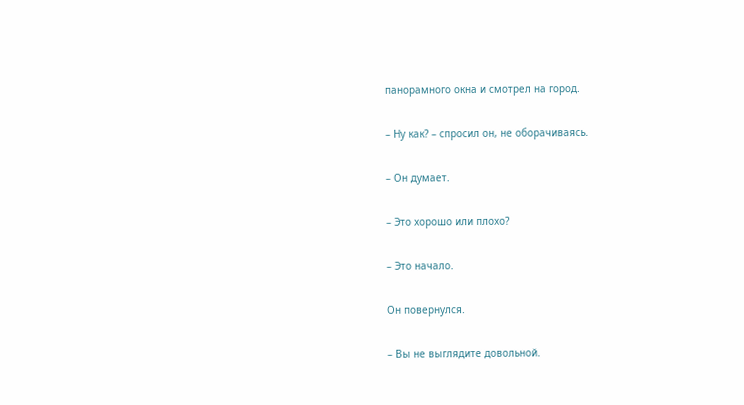панорамного окна и смотрел на город.

– Ну как? – спросил он, не оборачиваясь.

– Он думает.

– Это хорошо или плохо?

– Это начало.

Он повернулся.

– Вы не выглядите довольной.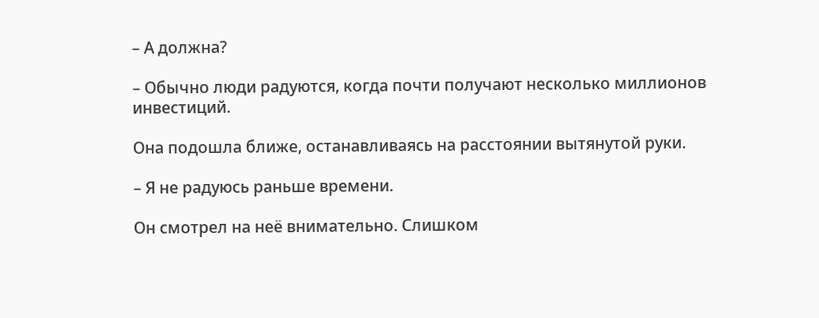– А должна?

– Обычно люди радуются, когда почти получают несколько миллионов инвестиций.

Она подошла ближе, останавливаясь на расстоянии вытянутой руки.

– Я не радуюсь раньше времени.

Он смотрел на неё внимательно. Слишком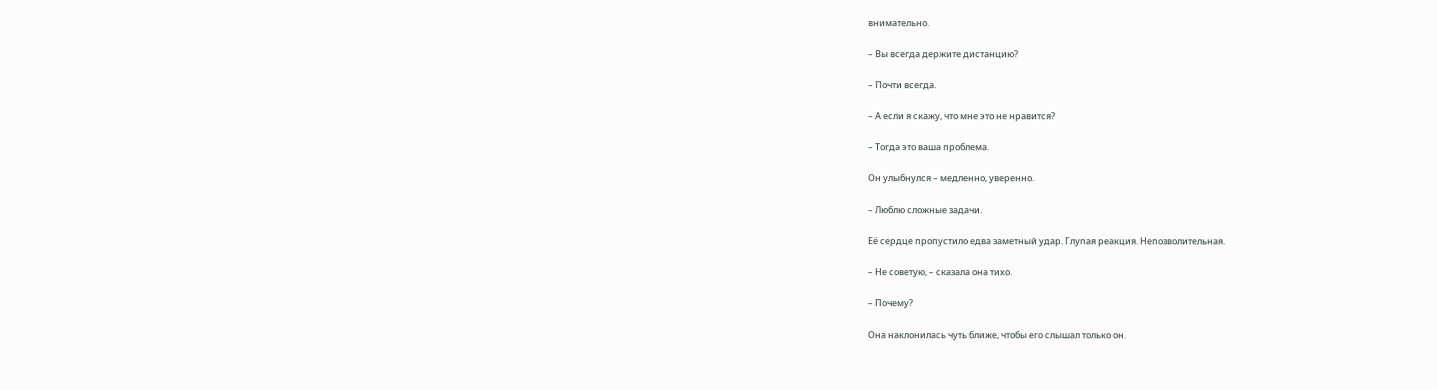внимательно.

– Вы всегда держите дистанцию?

– Почти всегда.

– А если я скажу, что мне это не нравится?

– Тогда это ваша проблема.

Он улыбнулся – медленно, уверенно.

– Люблю сложные задачи.

Её сердце пропустило едва заметный удар. Глупая реакция. Непозволительная.

– Не советую, – сказала она тихо.

– Почему?

Она наклонилась чуть ближе, чтобы его слышал только он.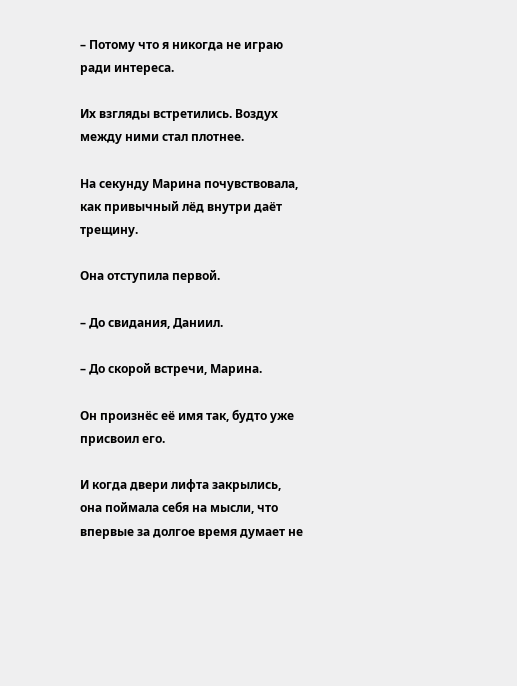– Потому что я никогда не играю ради интереса.

Их взгляды встретились. Воздух между ними стал плотнее.

На секунду Марина почувствовала, как привычный лёд внутри даёт трещину.

Она отступила первой.

– До свидания, Даниил.

– До скорой встречи, Марина.

Он произнёс её имя так, будто уже присвоил его.

И когда двери лифта закрылись, она поймала себя на мысли, что впервые за долгое время думает не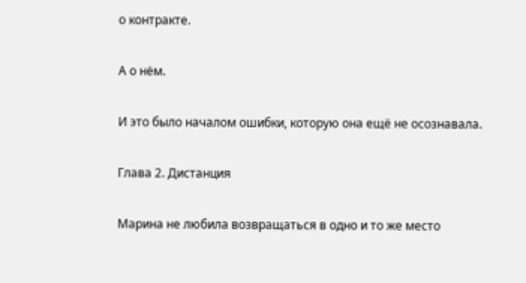о контракте.

А о нём.

И это было началом ошибки, которую она ещё не осознавала.

Глава 2. Дистанция

Марина не любила возвращаться в одно и то же место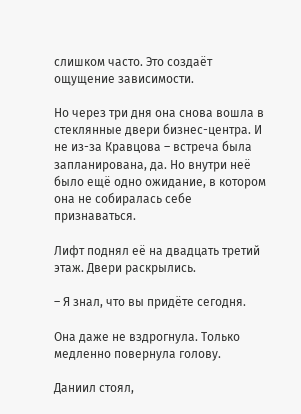слишком часто. Это создаёт ощущение зависимости.

Но через три дня она снова вошла в стеклянные двери бизнес-центра. И не из-за Кравцова – встреча была запланирована, да. Но внутри неё было ещё одно ожидание, в котором она не собиралась себе признаваться.

Лифт поднял её на двадцать третий этаж. Двери раскрылись.

– Я знал, что вы придёте сегодня.

Она даже не вздрогнула. Только медленно повернула голову.

Даниил стоял,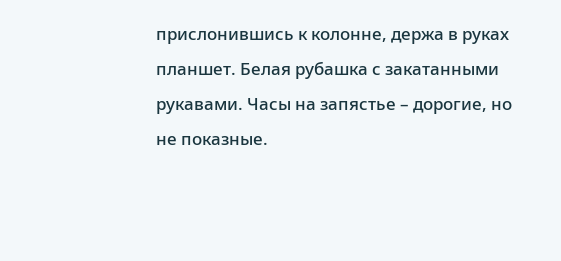прислонившись к колонне, держа в руках планшет. Белая рубашка с закатанными рукавами. Часы на запястье – дорогие, но не показные.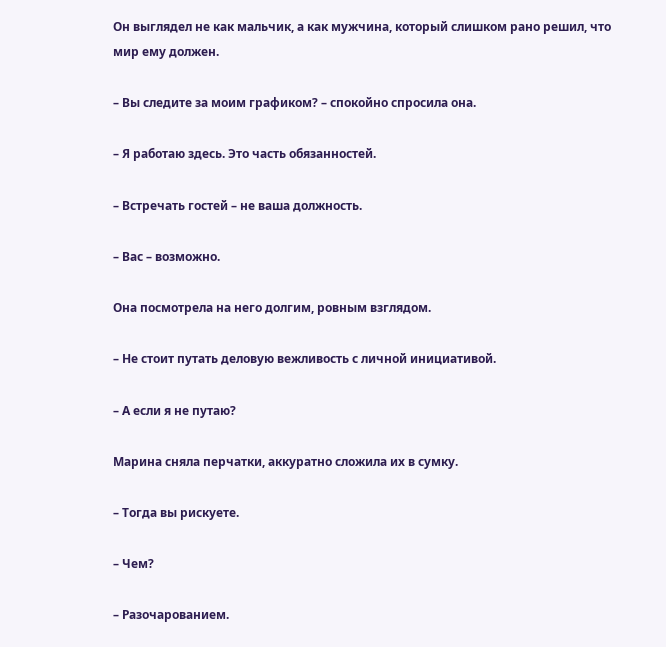Он выглядел не как мальчик, а как мужчина, который слишком рано решил, что мир ему должен.

– Вы следите за моим графиком? – спокойно спросила она.

– Я работаю здесь. Это часть обязанностей.

– Встречать гостей – не ваша должность.

– Вас – возможно.

Она посмотрела на него долгим, ровным взглядом.

– Не стоит путать деловую вежливость с личной инициативой.

– А если я не путаю?

Марина сняла перчатки, аккуратно сложила их в сумку.

– Тогда вы рискуете.

– Чем?

– Разочарованием.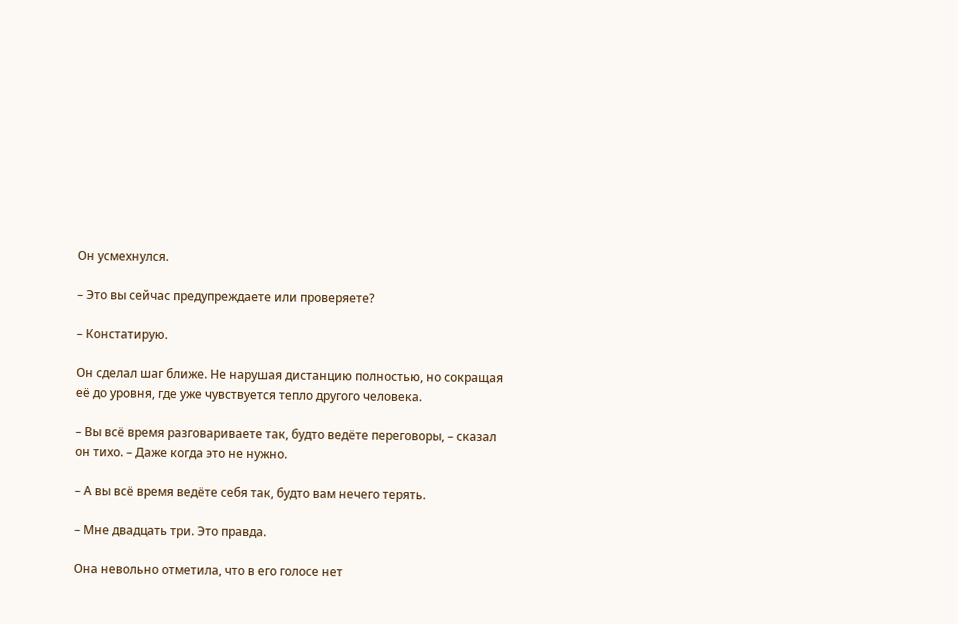Он усмехнулся.

– Это вы сейчас предупреждаете или проверяете?

– Констатирую.

Он сделал шаг ближе. Не нарушая дистанцию полностью, но сокращая её до уровня, где уже чувствуется тепло другого человека.

– Вы всё время разговариваете так, будто ведёте переговоры, – сказал он тихо. – Даже когда это не нужно.

– А вы всё время ведёте себя так, будто вам нечего терять.

– Мне двадцать три. Это правда.

Она невольно отметила, что в его голосе нет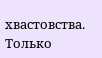хвастовства. Только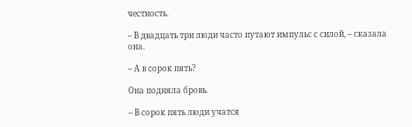честность.

– В двадцать три люди часто путают импульс с силой, – сказала она.

– А в сорок пять?

Она подняла бровь.

– В сорок пять люди учатся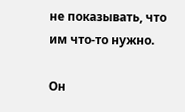не показывать, что им что-то нужно.

Он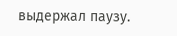выдержал паузу.